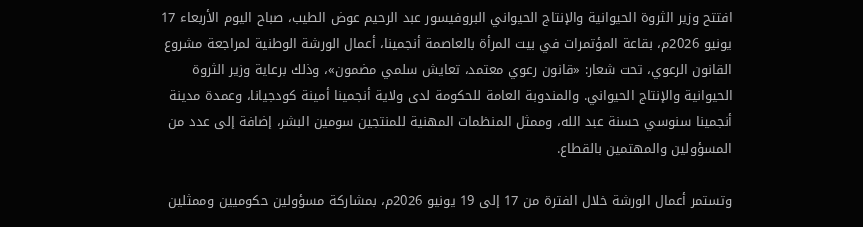افتتح وزير الثروة الحيوانية والإنتاج الحيواني البروفيسور عبد الرحيم عوض الطيب، صباح اليوم الأربعاء 17 يونيو 2026م، بقاعة المؤتمرات في بيت المرأة بالعاصمة أنجمينا، أعمال الورشة الوطنية لمراجعة مشروع القانون الرعوي، تحت شعار: «قانون رعوي معتمد، تعايش سلمي مضمون»، وذلك برعاية وزير الثروة الحيوانية والإنتاج الحيواني. والمندوبة العامة للحكومة لدى ولاية أنجمينا أمينة كودجيانا، وعمدة مدينة أنجمينا سنوسي حسنة عبد الله، وممثل المنظمات المهنية للمنتجين سومين البشر، إضافة إلى عدد من المسؤولين والمهتمين بالقطاع.

وتستمر أعمال الورشة خلال الفترة من 17 إلى 19 يونيو 2026م، بمشاركة مسؤولين حكوميين وممثلين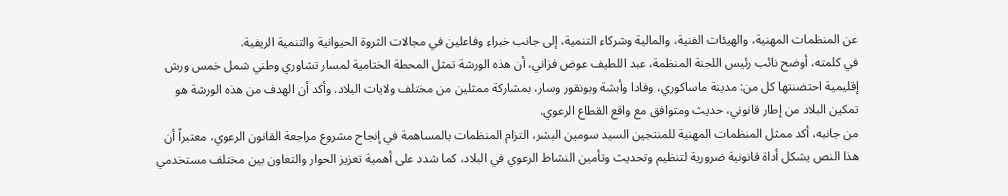عن المنظمات المهنية، والهيئات الفنية، والمالية وشركاء التنمية، إلى جانب خبراء وفاعلين في مجالات الثروة الحيوانية والتنمية الريفية.
في كلمته، أوضح نائب رئيس اللجنة المنظمة، عبد اللطيف عوض فزاني، أن هذه الورشة تمثل المحطة الختامية لمسار تشاوري وطني شمل خمس ورش إقليمية احتضنتها كل من: مدينة ماساكوري، وفادا وأبشة وبونقور وسار، بمشاركة ممثلين من مختلف ولايات البلاد. وأكد أن الهدف من هذه الورشة هو تمكين البلاد من إطار قانوني، حديث ومتوافق مع واقع القطاع الرعوي.
من جانبه، أكد ممثل المنظمات المهنية للمنتجين السيد سومين البشر، التزام المنظمات بالمساهمة في إنجاح مشروع مراجعة القانون الرعوي، معتبراً أن هذا النص يشكل أداة قانونية ضرورية لتنظيم وتحديث وتأمين النشاط الرعوي في البلاد، كما شدد على أهمية تعزيز الحوار والتعاون بين مختلف مستخدمي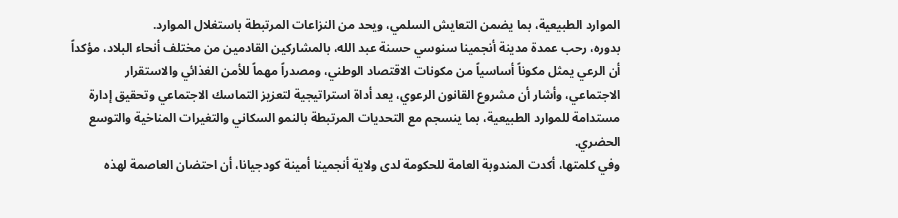الموارد الطبيعية، بما يضمن التعايش السلمي، ويحد من النزاعات المرتبطة باستغلال الموارد.
بدوره، رحب عمدة مدينة أنجمينا سنوسي حسنة عبد الله، بالمشاركين القادمين من مختلف أنحاء البلاد، مؤكداً أن الرعي يمثل مكوناً أساسياً من مكونات الاقتصاد الوطني، ومصدراً مهماً للأمن الغذائي والاستقرار الاجتماعي، وأشار أن مشروع القانون الرعوي، يعد أداة استراتيجية لتعزيز التماسك الاجتماعي وتحقيق إدارة مستدامة للموارد الطبيعية، بما ينسجم مع التحديات المرتبطة بالنمو السكاني والتغيرات المناخية والتوسع الحضري.
وفي كلمتها، أكدت المندوبة العامة للحكومة لدى ولاية أنجمينا أمينة كودجيانا، أن احتضان العاصمة لهذه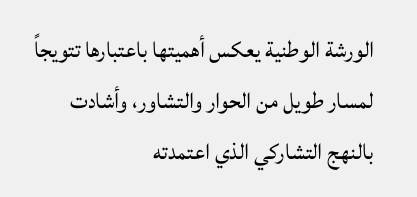الورشة الوطنية يعكس أهميتها باعتبارها تتويجاً لمسار طويل من الحوار والتشاور، وأشادت بالنهج التشاركي الذي اعتمدته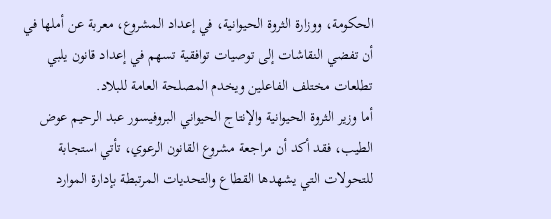الحكومة، ووزارة الثروة الحيوانية، في إعداد المشروع، معربة عن أملها في أن تفضي النقاشات إلى توصيات توافقية تسهم في إعداد قانون يلبي تطلعات مختلف الفاعلين ويخدم المصلحة العامة للبلاد.
أما وزير الثروة الحيوانية والإنتاج الحيواني البروفيسور عبد الرحيم عوض الطيب، فقد أكد أن مراجعة مشروع القانون الرعوي، تأتي استجابة للتحولات التي يشهدها القطاع والتحديات المرتبطة بإدارة الموارد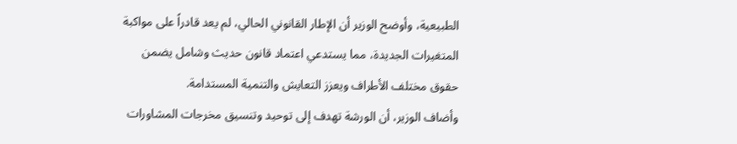الطبيعية، وأوضح الوزير أن الإطار القانوني الحالي، لم يعد قادراً على مواكبة المتغيرات الجديدة، مما يستدعي اعتماد قانون حديث وشامل يضمن حقوق مختلف الأطراف ويعزز التعايش والتنمية المستدامة.
وأضاف الوزير، أن الورشة تهدف إلى توحيد وتنسيق مخرجات المشاورات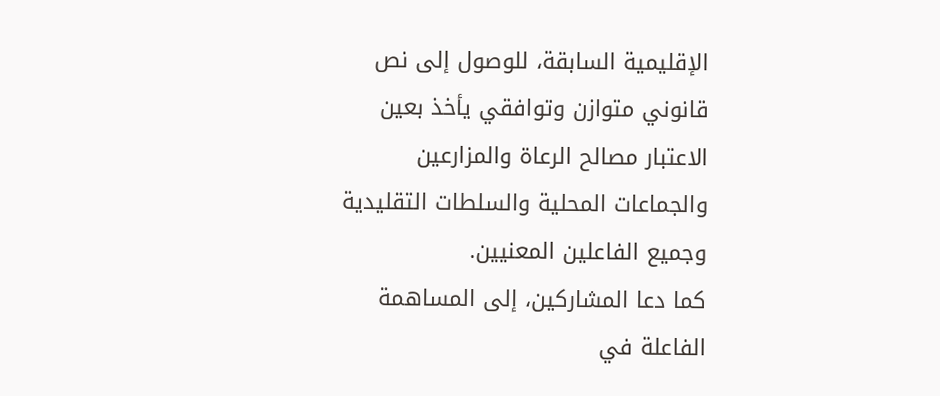الإقليمية السابقة، للوصول إلى نص قانوني متوازن وتوافقي يأخذ بعين الاعتبار مصالح الرعاة والمزارعين والجماعات المحلية والسلطات التقليدية وجميع الفاعلين المعنيين.
كما دعا المشاركين، إلى المساهمة الفاعلة في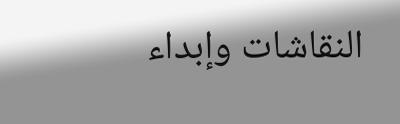النقاشات وإبداء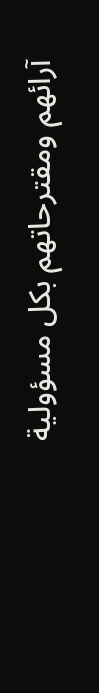آرائهم ومقترحاتهم بكل مسؤولية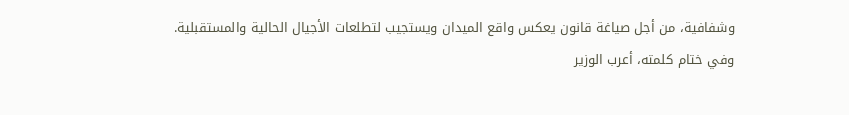وشفافية، من أجل صياغة قانون يعكس واقع الميدان ويستجيب لتطلعات الأجيال الحالية والمستقبلية.
وفي ختام كلمته، أعرب الوزير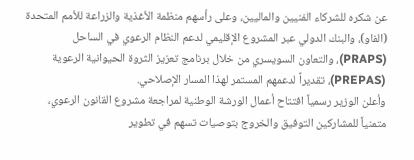عن شكره للشركاء الفنيين والماليين، وعلى رأسهم منظمة الأغذية والزراعة للأمم المتحدة (الفاو)، والبنك الدولي عبر المشروع الإقليمي لدعم النظام الرعوي في الساحل (PRAPS)، والتعاون السويسري من خلال برنامج تعزيز الثروة الحيوانية الرعوية (PREPAS)، تقديراً لدعمهم المستمر لهذا المسار الإصلاحي.
وأعلن الوزير رسمياً افتتاح أعمال الورشة الوطنية لمراجعة مشروع القانون الرعوي، متمنياً للمشاركين التوفيق والخروج بتوصيات تسهم في تطوير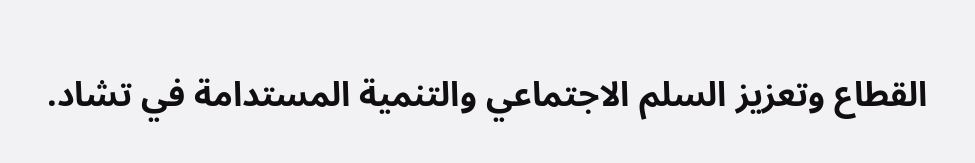القطاع وتعزيز السلم الاجتماعي والتنمية المستدامة في تشاد.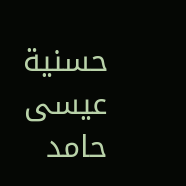حسنية عيسى حامد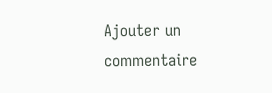Ajouter un commentaire